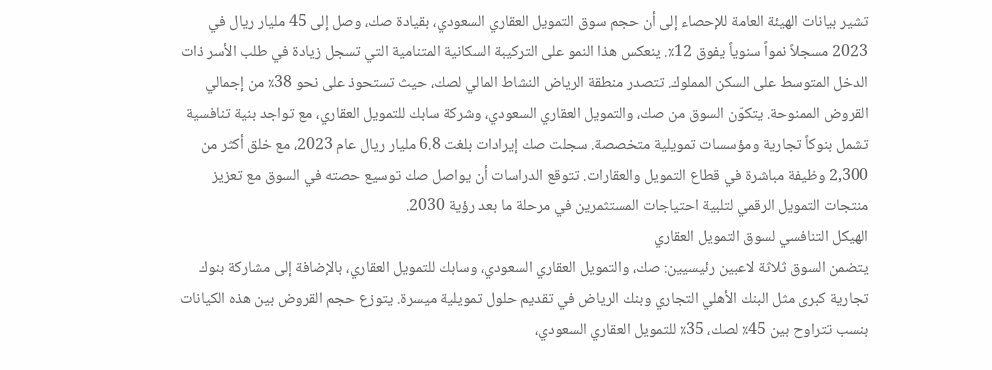تشير بيانات الهيئة العامة للإحصاء إلى أن حجم سوق التمويل العقاري السعودي، بقيادة صك، وصل إلى 45 مليار ريال في 2023 مسجلاً نمواً سنوياً يفوق 12٪. ينعكس هذا النمو على التركيبة السكانية المتنامية التي تسجل زيادة في طلب الأسر ذات الدخل المتوسط على السكن المملوك. تتصدر منطقة الرياض النشاط المالي لصك، حيث تستحوذ على نحو 38٪ من إجمالي القروض الممنوحة. يتكوّن السوق من صك، والتمويل العقاري السعودي، وشركة سابك للتمويل العقاري، مع تواجد بنية تنافسية تشمل بنوكاً تجارية ومؤسسات تمويلية متخصصة. سجلت صك إيرادات بلغت 6.8 مليار ريال عام 2023، مع خلق أكثر من 2,300 وظيفة مباشرة في قطاع التمويل والعقارات. تتوقع الدراسات أن يواصل صك توسيع حصته في السوق مع تعزيز منتجات التمويل الرقمي لتلبية احتياجات المستثمرين في مرحلة ما بعد رؤية 2030.
الهيكل التنافسي لسوق التمويل العقاري
يتضمن السوق ثلاثة لاعبين رئيسيين: صك، والتمويل العقاري السعودي، وسابك للتمويل العقاري، بالإضافة إلى مشاركة بنوك تجارية كبرى مثل البنك الأهلي التجاري وبنك الرياض في تقديم حلول تمويلية ميسرة. يتوزع حجم القروض بين هذه الكيانات بنسب تتراوح بين 45٪ لصك، 35٪ للتمويل العقاري السعودي،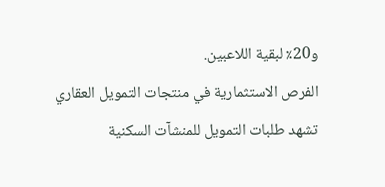و20٪ لبقية اللاعبين.
الفرص الاستثمارية في منتجات التمويل العقاري
تشهد طلبات التمويل للمنشآت السكنية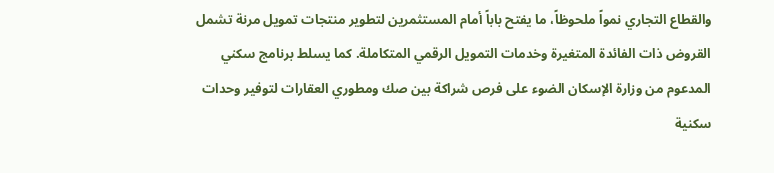والقطاع التجاري نمواً ملحوظاً، ما يفتح باباً أمام المستثمرين لتطوير منتجات تمويل مرنة تشمل القروض ذات الفائدة المتغيرة وخدمات التمويل الرقمي المتكاملة. كما يسلط برنامج سكني المدعوم من وزارة الإسكان الضوء على فرص شراكة بين صك ومطوري العقارات لتوفير وحدات سكنية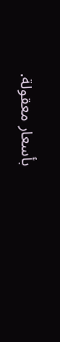بأسعار معقولة.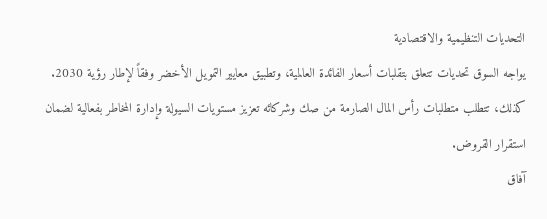التحديات التنظيمية والاقتصادية
يواجه السوق تحديات تتعلق بتقلبات أسعار الفائدة العالمية، وتطبيق معايير التمويل الأخضر وفقاً لإطار رؤية 2030. كذلك، تتطلب متطلبات رأس المال الصارمة من صك وشركائه تعزيز مستويات السيولة وإدارة المخاطر بفعالية لضمان استقرار القروض.
آفاق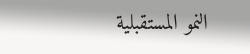النمو المستقبلية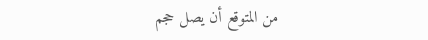من المتوقع أن يصل حجم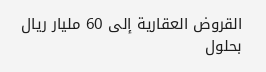القروض العقارية إلى 60 مليار ريال بحلول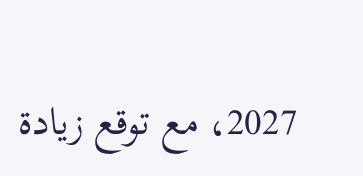2027، مع توقع زيادة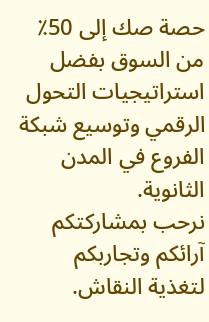حصة صك إلى 50٪ من السوق بفضل استراتيجيات التحول الرقمي وتوسيع شبكة الفروع في المدن الثانوية.
نرحب بمشاركتكم آرائكم وتجاربكم لتغذية النقاش.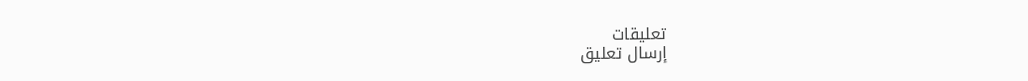تعليقات
إرسال تعليق